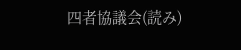四者協議会(読み)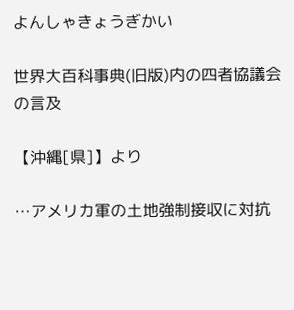よんしゃきょうぎかい

世界大百科事典(旧版)内の四者協議会の言及

【沖縄[県]】より

…アメリカ軍の土地強制接収に対抗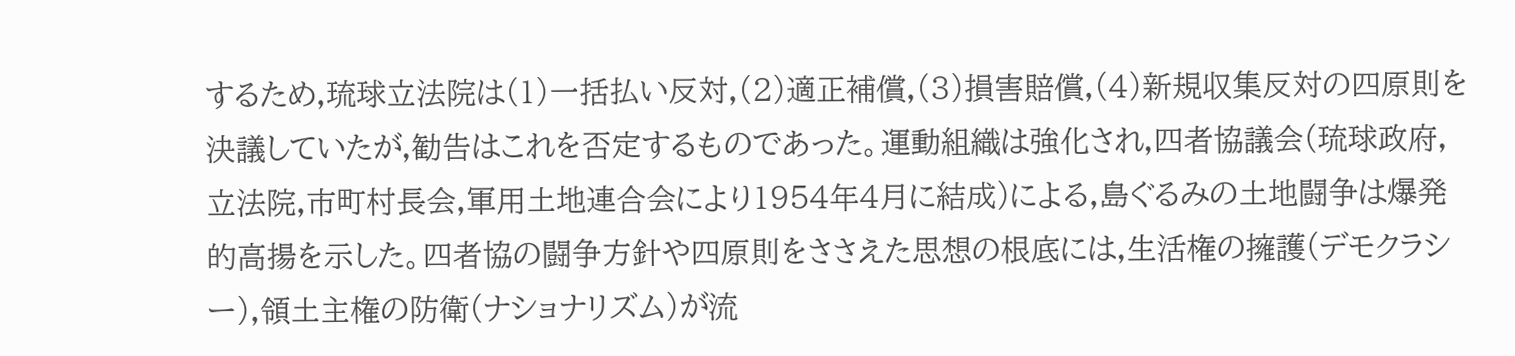するため,琉球立法院は(1)一括払い反対,(2)適正補償,(3)損害賠償,(4)新規収集反対の四原則を決議していたが,勧告はこれを否定するものであった。運動組織は強化され,四者協議会(琉球政府,立法院,市町村長会,軍用土地連合会により1954年4月に結成)による,島ぐるみの土地闘争は爆発的高揚を示した。四者協の闘争方針や四原則をささえた思想の根底には,生活権の擁護(デモクラシー),領土主権の防衛(ナショナリズム)が流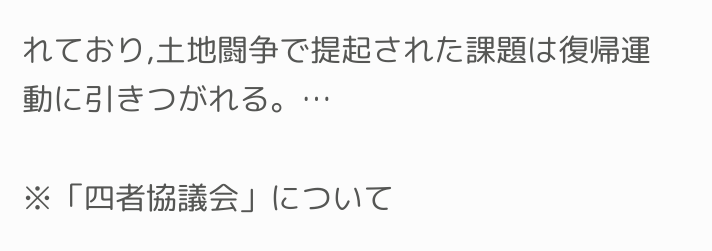れており,土地闘争で提起された課題は復帰運動に引きつがれる。…

※「四者協議会」について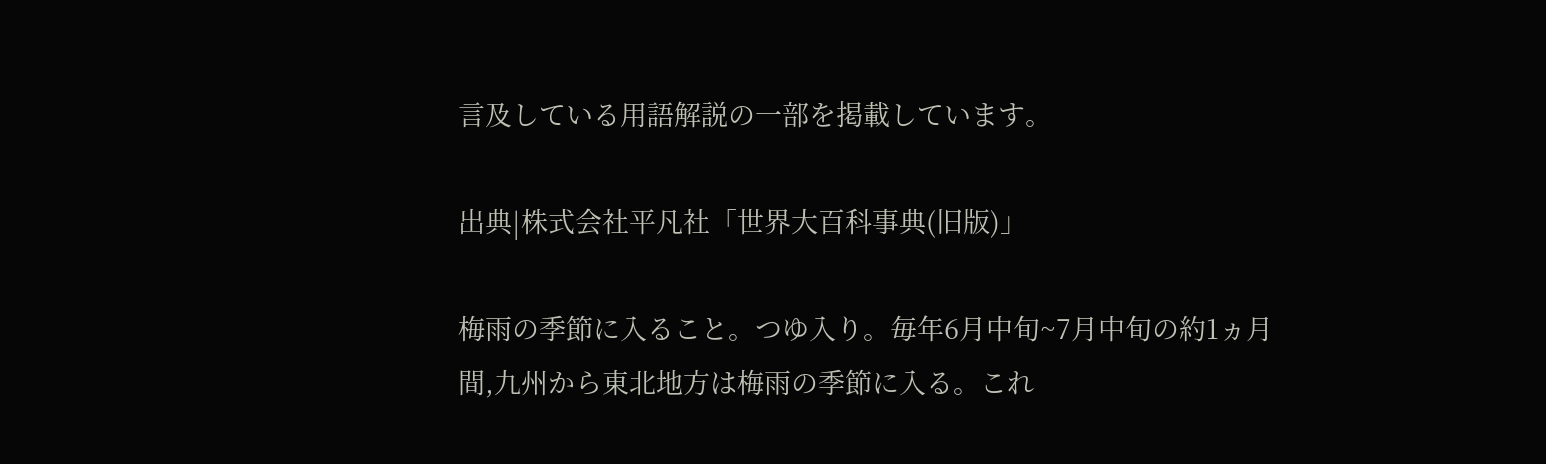言及している用語解説の一部を掲載しています。

出典|株式会社平凡社「世界大百科事典(旧版)」

梅雨の季節に入ること。つゆ入り。毎年6月中旬~7月中旬の約1ヵ月間,九州から東北地方は梅雨の季節に入る。これ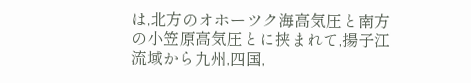は,北方のオホーツク海高気圧と南方の小笠原高気圧とに挟まれて,揚子江流域から九州,四国,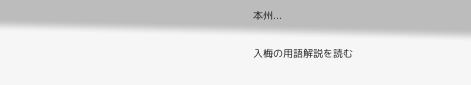本州...

入梅の用語解説を読む